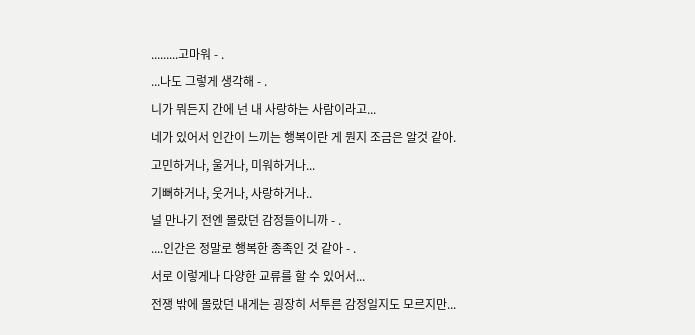.........고마워 - .
...나도 그렇게 생각해 - .
니가 뭐든지 간에 넌 내 사랑하는 사람이라고...
네가 있어서 인간이 느끼는 행복이란 게 뭔지 조금은 알것 같아.
고민하거나, 울거나, 미워하거나...
기뻐하거나, 웃거나, 사랑하거나..
널 만나기 전엔 몰랐던 감정들이니까 - .
....인간은 정말로 행복한 종족인 것 같아 - .
서로 이렇게나 다양한 교류를 할 수 있어서...
전쟁 밖에 몰랐던 내게는 굉장히 서투른 감정일지도 모르지만...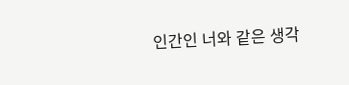인간인 너와 같은 생각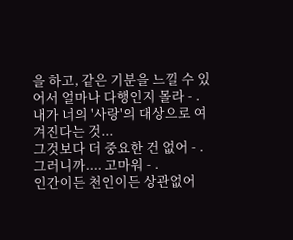을 하고, 같은 기분을 느낄 수 있어서 얼마나 다행인지 몰라 - .
내가 너의 '사랑'의 대상으로 여겨진다는 것...
그것보다 더 중요한 건 없어 - .
그러니까.... 고마워 - .
인간이든 천인이든 상관없어